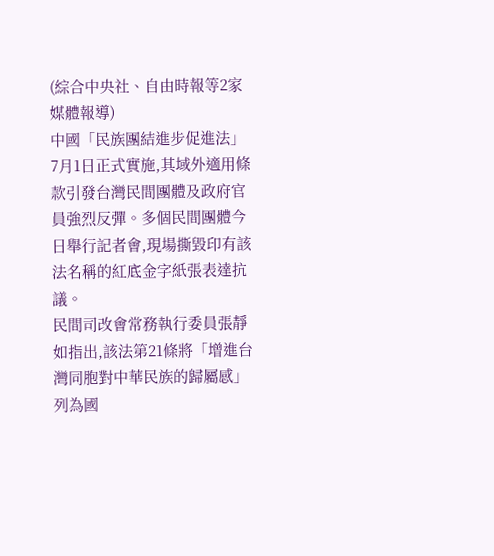(綜合中央社、自由時報等2家媒體報導)
中國「民族團結進步促進法」7月1日正式實施,其域外適用條款引發台灣民間團體及政府官員強烈反彈。多個民間團體今日舉行記者會,現場撕毀印有該法名稱的紅底金字紙張表達抗議。
民間司改會常務執行委員張靜如指出,該法第21條將「增進台灣同胞對中華民族的歸屬感」列為國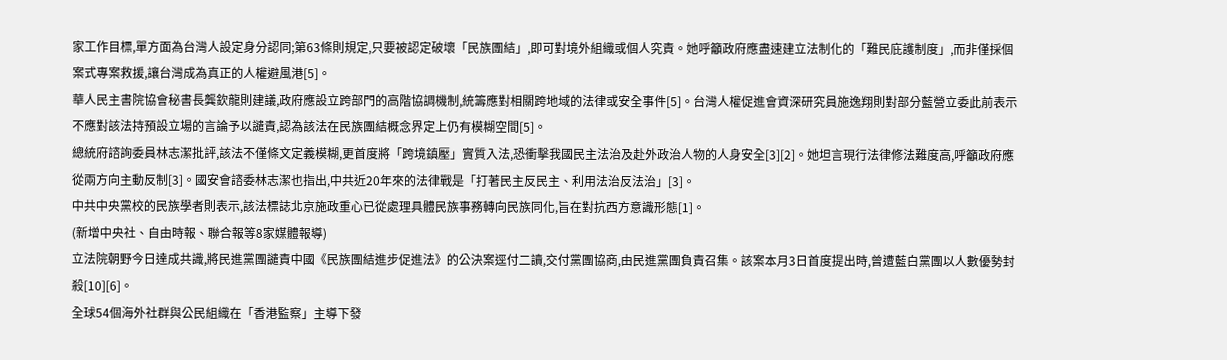家工作目標,單方面為台灣人設定身分認同;第63條則規定,只要被認定破壞「民族團結」,即可對境外組織或個人究責。她呼籲政府應盡速建立法制化的「難民庇護制度」,而非僅採個案式專案救援,讓台灣成為真正的人權避風港[5]。
華人民主書院協會秘書長龔欽龍則建議,政府應設立跨部門的高階協調機制,統籌應對相關跨地域的法律或安全事件[5]。台灣人權促進會資深研究員施逸翔則對部分藍營立委此前表示不應對該法持預設立場的言論予以譴責,認為該法在民族團結概念界定上仍有模糊空間[5]。
總統府諮詢委員林志潔批評,該法不僅條文定義模糊,更首度將「跨境鎮壓」實質入法,恐衝擊我國民主法治及赴外政治人物的人身安全[3][2]。她坦言現行法律修法難度高,呼籲政府應從兩方向主動反制[3]。國安會諮委林志潔也指出,中共近20年來的法律戰是「打著民主反民主、利用法治反法治」[3]。
中共中央黨校的民族學者則表示,該法標誌北京施政重心已從處理具體民族事務轉向民族同化,旨在對抗西方意識形態[1]。
(新增中央社、自由時報、聯合報等8家媒體報導)
立法院朝野今日達成共識,將民進黨團譴責中國《民族團結進步促進法》的公決案逕付二讀,交付黨團協商,由民進黨團負責召集。該案本月3日首度提出時,曾遭藍白黨團以人數優勢封殺[10][6]。
全球54個海外社群與公民組織在「香港監察」主導下發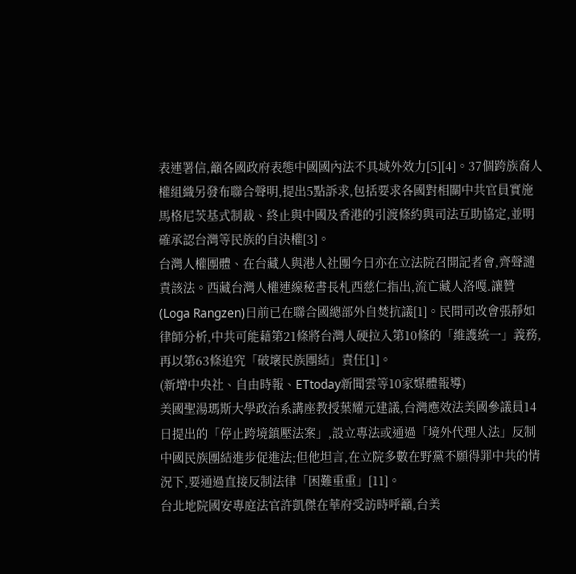表連署信,籲各國政府表態中國國內法不具域外效力[5][4]。37個跨族裔人權組織另發布聯合聲明,提出5點訴求,包括要求各國對相關中共官員實施馬格尼茨基式制裁、終止與中國及香港的引渡條約與司法互助協定,並明確承認台灣等民族的自決權[3]。
台灣人權團體、在台藏人與港人社團今日亦在立法院召開記者會,齊聲譴責該法。西藏台灣人權連線秘書長札西慈仁指出,流亡藏人洛嘎.讓贊(Loga Rangzen)日前已在聯合國總部外自焚抗議[1]。民間司改會張靜如律師分析,中共可能藉第21條將台灣人硬拉入第10條的「維護統一」義務,再以第63條追究「破壞民族團結」責任[1]。
(新增中央社、自由時報、ETtoday新聞雲等10家媒體報導)
美國聖湯瑪斯大學政治系講座教授葉耀元建議,台灣應效法美國參議員14日提出的「停止跨境鎮壓法案」,設立專法或通過「境外代理人法」反制中國民族團結進步促進法;但他坦言,在立院多數在野黨不願得罪中共的情況下,要通過直接反制法律「困難重重」[11]。
台北地院國安專庭法官許凱傑在華府受訪時呼籲,台美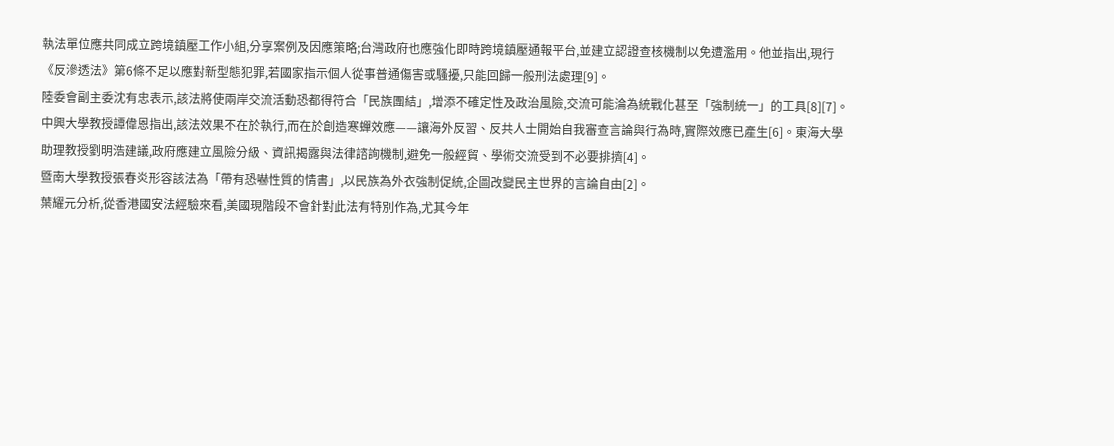執法單位應共同成立跨境鎮壓工作小組,分享案例及因應策略;台灣政府也應強化即時跨境鎮壓通報平台,並建立認證查核機制以免遭濫用。他並指出,現行《反滲透法》第6條不足以應對新型態犯罪,若國家指示個人從事普通傷害或騷擾,只能回歸一般刑法處理[9]。
陸委會副主委沈有忠表示,該法將使兩岸交流活動恐都得符合「民族團結」,增添不確定性及政治風險,交流可能淪為統戰化甚至「強制統一」的工具[8][7]。
中興大學教授譚偉恩指出,該法效果不在於執行,而在於創造寒蟬效應——讓海外反習、反共人士開始自我審查言論與行為時,實際效應已產生[6]。東海大學助理教授劉明浩建議,政府應建立風險分級、資訊揭露與法律諮詢機制,避免一般經貿、學術交流受到不必要排擠[4]。
暨南大學教授張春炎形容該法為「帶有恐嚇性質的情書」,以民族為外衣強制促統,企圖改變民主世界的言論自由[2]。
葉耀元分析,從香港國安法經驗來看,美國現階段不會針對此法有特別作為,尤其今年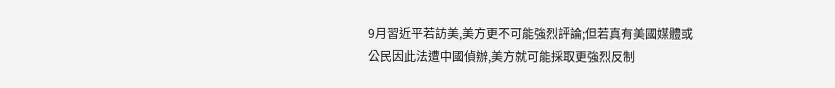9月習近平若訪美,美方更不可能強烈評論;但若真有美國媒體或公民因此法遭中國偵辦,美方就可能採取更強烈反制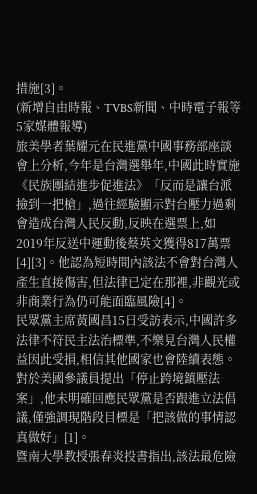措施[3]。
(新增自由時報、TVBS新聞、中時電子報等5家媒體報導)
旅美學者葉耀元在民進黨中國事務部座談會上分析,今年是台灣選舉年,中國此時實施《民族團結進步促進法》「反而是讓台派撿到一把槍」,過往經驗顯示對台壓力過剩會造成台灣人民反動,反映在選票上,如2019年反送中運動後蔡英文獲得817萬票[4][3]。他認為短時間內該法不會對台灣人產生直接傷害,但法律已定在那裡,非觀光或非商業行為仍可能面臨風險[4]。
民眾黨主席黃國昌15日受訪表示,中國許多法律不符民主法治標準,不樂見台灣人民權益因此受損,相信其他國家也會陸續表態。對於美國參議員提出「停止跨境鎮壓法案」,他未明確回應民眾黨是否跟進立法倡議,僅強調現階段目標是「把該做的事情認真做好」[1]。
暨南大學教授張春炎投書指出,該法最危險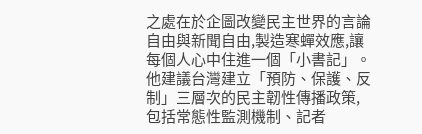之處在於企圖改變民主世界的言論自由與新聞自由,製造寒蟬效應,讓每個人心中住進一個「小書記」。他建議台灣建立「預防、保護、反制」三層次的民主韌性傳播政策,包括常態性監測機制、記者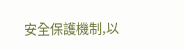安全保護機制,以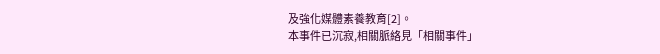及強化媒體素養教育[2]。
本事件已沉寂,相關脈絡見「相關事件」